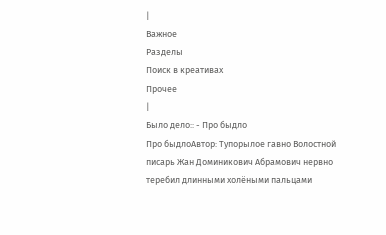|
Важное
Разделы
Поиск в креативах
Прочее
|
Было дело:: - Про быдло
Про быдлоАвтор: Тупорылое гавно Волостной писарь Жан Доминикович Абрамович нервно теребил длинными холёными пальцами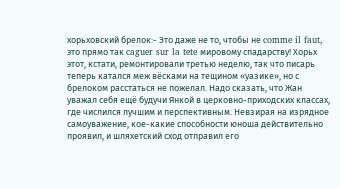хорьховский брелок:- Это даже не то, чтобы не comme il faut, это прямо так caguer sur la tete мировому спадарству! Хорьх этот, кстати, ремонтировали третью неделю, так что писарь теперь катался меж вёсками на тещином «уазике», но с брелоком расстаться не пожелал. Надо сказать, что Жан уважал себя ещё будучи Янкой в церковно-приходских классах, где числился лучшим и перспективным. Невзирая на изрядное самоуважение, кое-какие способности юноша действительно проявил, и шляхетский сход отправил его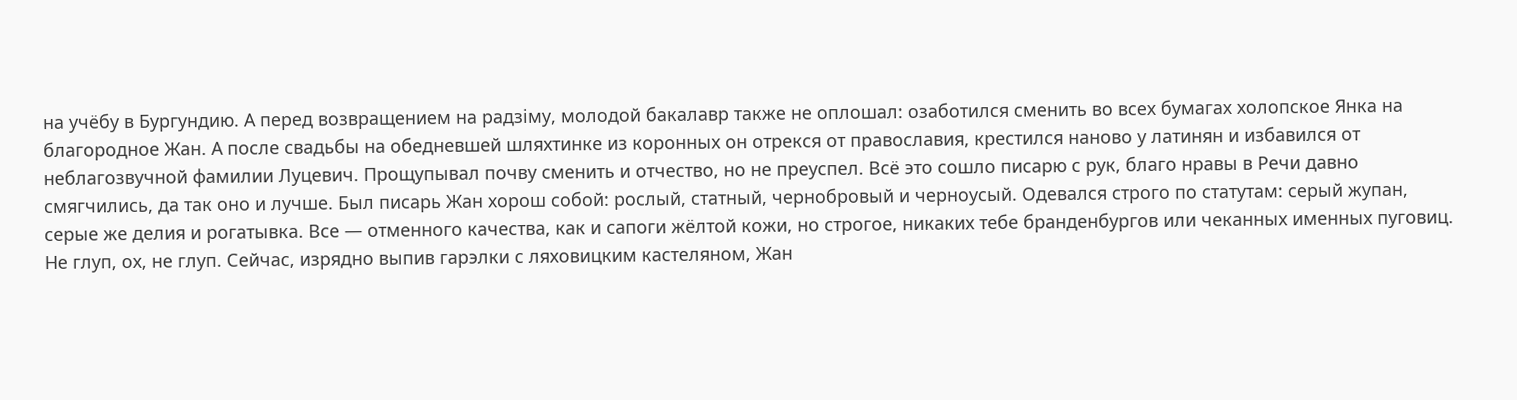на учёбу в Бургундию. А перед возвращением на радзiму, молодой бакалавр также не оплошал: озаботился сменить во всех бумагах холопское Янка на благородное Жан. А после свадьбы на обедневшей шляхтинке из коронных он отрекся от православия, крестился наново у латинян и избавился от неблагозвучной фамилии Луцевич. Прощупывал почву сменить и отчество, но не преуспел. Всё это сошло писарю с рук, благо нравы в Речи давно смягчились, да так оно и лучше. Был писарь Жан хорош собой: рослый, статный, чернобровый и черноусый. Одевался строго по статутам: серый жупан, серые же делия и рогатывка. Все — отменного качества, как и сапоги жёлтой кожи, но строгое, никаких тебе бранденбургов или чеканных именных пуговиц. Не глуп, ох, не глуп. Сейчас, изрядно выпив гарэлки с ляховицким кастеляном, Жан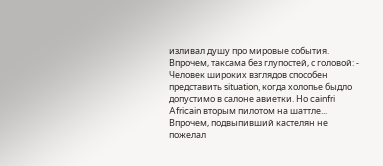изливал душу про мировые события. Впрочем, таксама без глупостей, с головой: - Человек широких взглядов способен представить situation, когда холопье быдло допустимо в салоне авиетки. Но cainfri Africain вторым пилотом на шаттле... Впрочем, подвыпивший кастелян не пожелал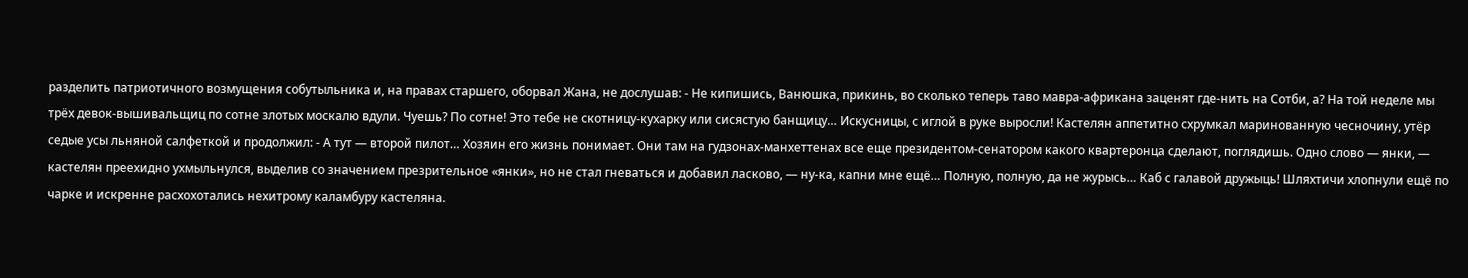разделить патриотичного возмущения собутыльника и, на правах старшего, оборвал Жана, не дослушав: - Не кипишись, Ванюшка, прикинь, во сколько теперь таво мавра-африкана заценят где-нить на Сотби, а? На той неделе мы трёх девок-вышивальщиц по сотне злотых москалю вдули. Чуешь? По сотне! Это тебе не скотницу-кухарку или сисястую банщицу… Искусницы, с иглой в руке выросли! Кастелян аппетитно схрумкал маринованную чесночину, утёр седые усы льняной салфеткой и продолжил: - А тут — второй пилот… Хозяин его жизнь понимает. Они там на гудзонах-манхеттенах все еще президентом-сенатором какого квартеронца сделают, поглядишь. Одно слово — янки, — кастелян преехидно ухмыльнулся, выделив со значением презрительное «янки», но не стал гневаться и добавил ласково, — ну-ка, капни мне ещё… Полную, полную, да не журысь… Каб с галавой дружыць! Шляхтичи хлопнули ещё по чарке и искренне расхохотались нехитрому каламбуру кастеляна.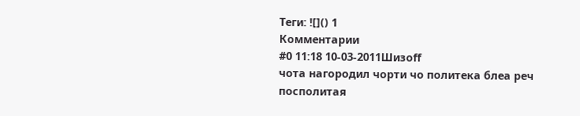Теги: ![]() 1
Комментарии
#0 11:18 10-03-2011Шизоff
чота нагородил чорти чо политека блеа реч посполитая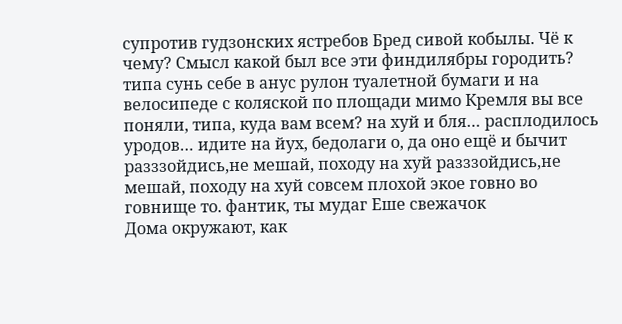супротив гудзонских ястребов Бред сивой кобылы. Чё к чему? Смысл какой был все эти финдилябры городить? типа сунь себе в анус рулон туалетной бумаги и на велосипеде с коляской по площади мимо Кремля вы все поняли, типа, куда вам всем? на хуй и бля… расплодилось уродов… идите на йух, бедолаги о, да оно ещё и бычит разззойдись,не мешай, походу на хуй разззойдись,не мешай, походу на хуй совсем плохой экое говно во говнище то. фантик, ты мудаг Еше свежачок
Дома окружают, как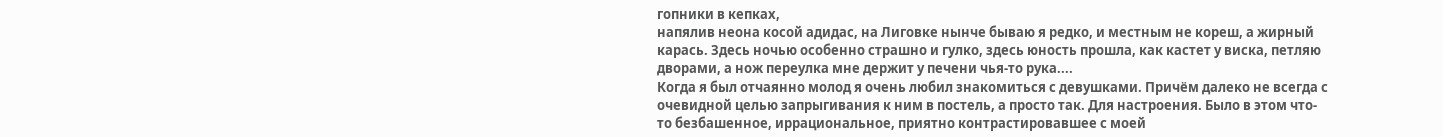гопники в кепках,
напялив неона косой адидас, на Лиговке нынче бываю я редко, и местным не кореш, а жирный карась. Здесь ночью особенно страшно и гулко, здесь юность прошла, как кастет у виска, петляю дворами, а нож переулка мне держит у печени чья-то рука....
Когда я был отчаянно молод я очень любил знакомиться с девушками. Причём далеко не всегда с очевидной целью запрыгивания к ним в постель, а просто так. Для настроения. Было в этом что-то безбашенное, иррациональное, приятно контрастировавшее с моей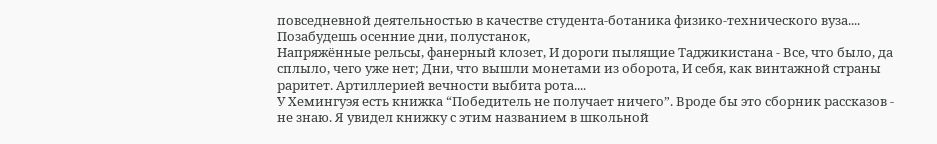повседневной деятельностью в качестве студента-ботаника физико-технического вуза....
Позабудешь осенние дни, полустанок,
Напряжённые рельсы, фанерный клозет, И дороги пылящие Таджикистана - Все, что было, да сплыло, чего уже нет; Дни, что вышли монетами из оборота, И себя, как винтажной страны раритет. Артиллерией вечности выбита рота....
У Хемингуэя есть книжка “Победитель не получает ничего”. Вроде бы это сборник рассказов - не знаю. Я увидел книжку с этим названием в школьной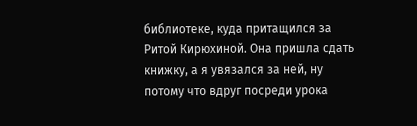библиотеке, куда притащился за Ритой Кирюхиной. Она пришла сдать книжку, а я увязался за ней, ну потому что вдруг посреди урока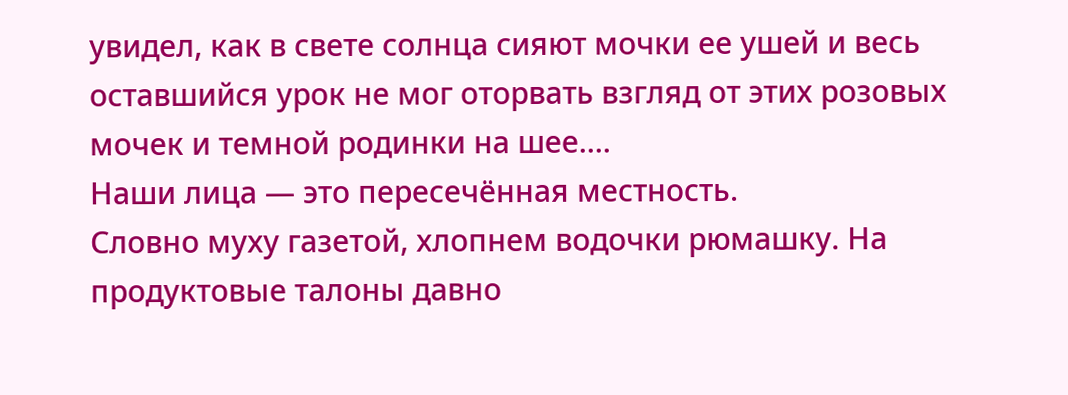увидел, как в свете солнца сияют мочки ее ушей и весь оставшийся урок не мог оторвать взгляд от этих розовых мочек и темной родинки на шее....
Наши лица — это пересечённая местность.
Словно муху газетой, хлопнем водочки рюмашку. На продуктовые талоны давно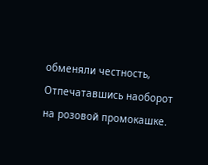обменяли честность, Отпечатавшись наоборот на розовой промокашке.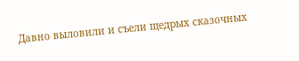Давно выловили и съели щедрых сказочных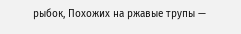рыбок, Похожих на ржавые трупы —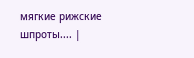мягкие рижские шпроты.... |